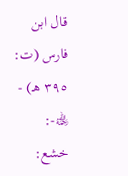قال ابن فارس (ت: ٣٩٥ هـ) - ﵀-:
خشع: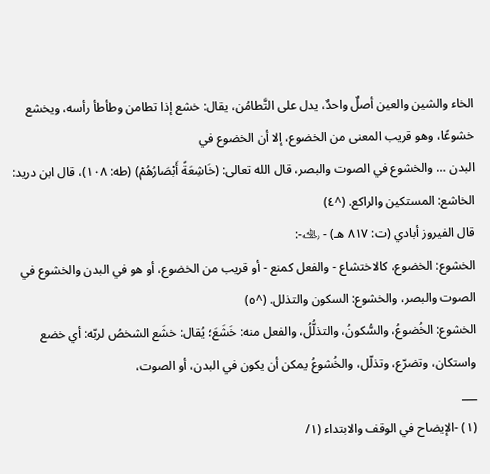الخاء والشين والعين أصلٌ واحدٌ، يدل على التَّطامُن، يقال: خشع إذا تطامن وطأطأ رأسه، ويخشع خشوعًا، وهو قريب المعنى من الخضوع، إلا أن الخضوع في
البدن … والخشوع في الصوت والبصر، قال الله تعالى: (خَاشِعَةً أَبْصَارُهُمْ) (طه: ١٠٨)، قال ابن دريد: الخاشع: المستكين والراكع. (^٤)
قال الفيروز أبادي (ت: ٨١٧ هـ) - ﵀-:
الخشوع: الخضوع، كالاختشاع - والفعل كمنع - أو قريب من الخضوع، أو هو في البدن والخشوع في الصوت والبصر، والخشوع: السكون والتذلل. (^٥)
الخشوع: الخُضوعُ، والسُّكونُ، والتذلُّلُ، والفعل منه: خَشَعَ؛ يُقال: خشَع الشخصُ لربّه: أي خضع واستكان، وتضرّع، وتذلّل، والخُشوعُ يمكن أن يكون في البدن، أو الصوت،
___
(١) -الإيضاح في الوقف والابتداء (١/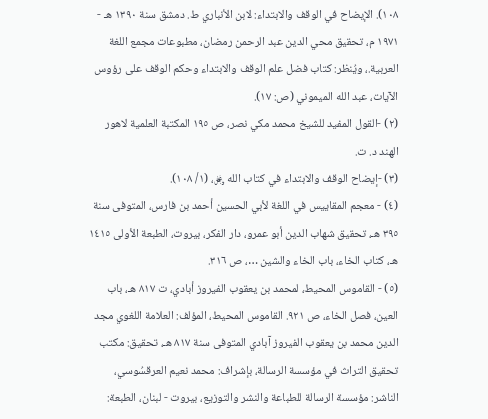١٠٨). الإيضاح في الوقف والابتداء: لابن الأنباري ط. دمشق سنة ١٣٩٠ هـ - ١٩٧١ م، تحقيق محي الدين عبد الرحمن رمضان، مطبوعات مجمع اللغة العربية.، ويُنظر: كتاب فضل علم الوقف والابتداء وحكم الوقف على رؤوس الآيات، عبد الله الميموني (ص: ١٧).
(٢) -القول المفيد للشيخ محمد مكي نصر، ص ١٩٥ المكتبة العلمية لاهور الهند د. ت.
(٣) -إيضاح الوقف والابتداء في كتاب الله ﷿، (١/ ١٠٨).
(٤) - معجم المقاييس في اللغة لأبي الحسين أحمد بن فارس، المتوفى سنة ٣٩٥ هـ، تحقيق شهاب الدين أبو عمرو، دار الفكر، بيروت، الطبعة الأولى ١٤١٥ هـ، كتاب الخاء، باب الخاء والشين …، ص ٣١٦.
(٥) - القاموس المحيط، لمحمد بن يعقوب الفيروز أبادي، ت ٨١٧ هـ، باب العين، فصل الخاء، ص ٩٢١. القاموس المحيط، المؤلف: العلامة اللغوي مجد الدين محمد بن يعقوب الفيروز آبادي المتوفى سنة ٨١٧ هـ، تحقيق: مكتب تحقيق التراث في مؤسسة الرسالة، بإشراف: محمد نعيم العرقسُوسي، الناشر: مؤسسة الرسالة للطباعة والنشر والتوزيع، بيروت - لبنان، الطبعة: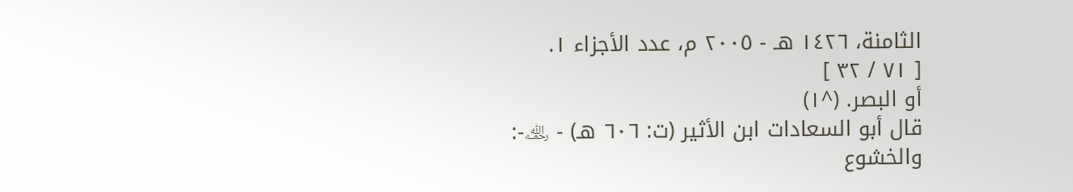الثامنة، ١٤٢٦ هـ - ٢٠٠٥ م، عدد الأجزاء ١.
[ ٧١ / ٣٢ ]
أو البصر. (^١)
قال أبو السعادات ابن الأثير (ت: ٦٠٦ هـ) - ﵀-:
والخشوع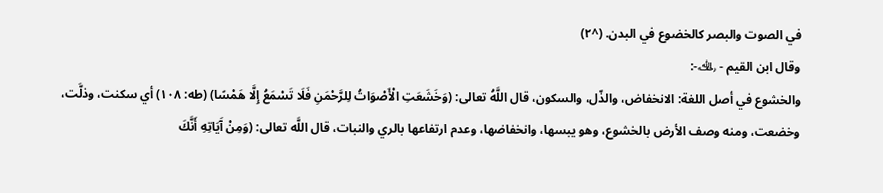في الصوت والبصر كالخضوع في البدن. (^٢)
وقال ابن القيم - ﵀-:
والخشوع في أصل اللغة: الانخفاض، والذّل، والسكون، قال اللَّهُ تعالى: (وَخَشَعَتِ الْأَصْوَاتُ لِلرَّحْمَنِ فَلَا تَسْمَعُ إِلَّا هَمْسًا) (طه: ١٠٨) أي سكنت، وذلَّت، وخضعت، ومنه وصف الأرض بالخشوع، وهو يبسها، وانخفاضها، وعدم ارتفاعها بالري والنبات، قال اللَّه تعالى: (وَمِنْ آَيَاتِهِ أَنَّكَ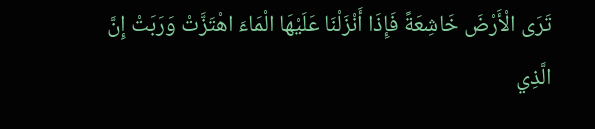تَرَى الْأَرْضَ خَاشِعَةً فَإِذَا أَنْزَلْنَا عَلَيْهَا الْمَاءَ اهْتَزَّتْ وَرَبَتْ إِنَّ الَّذِي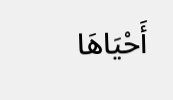أَحْيَاهَا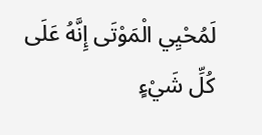لَمُحْيِي الْمَوْتَى إِنَّهُ عَلَى كُلِّ شَيْءٍ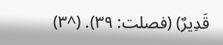قَدِيرٌ) (فصلت: ٣٩). (^٣)